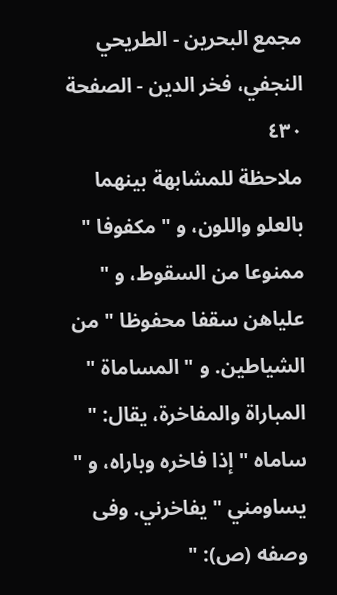مجمع البحرين - الطريحي النجفي، فخر الدين - الصفحة ٤٣٠
ملاحظة للمشابهة بينهما بالعلو واللون، و " مكفوفا " ممنوعا من السقوط، و " علياهن سقفا محفوظا " من الشياطين. و " المساماة " المباراة والمفاخرة، يقال: " ساماه " إذا فاخره وباراه، و " يساومني " يفاخرني. وفى وصفه (ص): "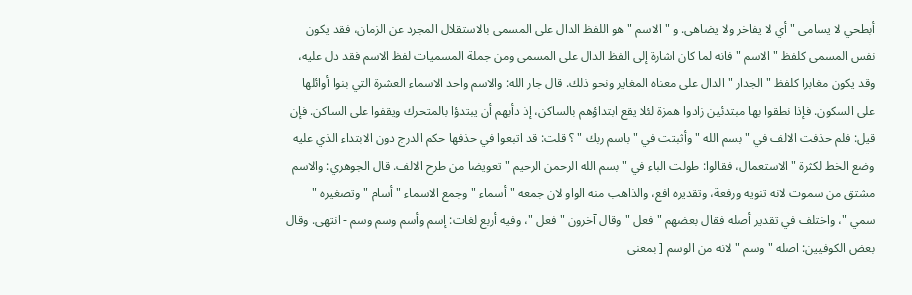أبطحي لا يسامى " أي لا يفاخر ولا يضاهى. و " الاسم " هو اللفظ الدال على المسمى بالاستقلال المجرد عن الزمان، فقد يكون نفس المسمى كلفظ " الاسم " فانه لما كان اشارة إلى الفظ الدال على المسمى ومن جملة المسميات لفظ الاسم فقد دل عليه، وقد يكون مغابرا كلفظ " الجدار " الدال على معناه المغاير ونحو ذلك. قال جار الله: والاسم واحد الاسماء العشرة التي بنوا أوائلها على السكون. فإذا نطقوا بها مبتدئين زادوا همزة لئلا يقع ابتداؤهم بالساكن، إذ دأبهم أن يبتدؤا بالمتحرك ويقفوا على الساكن. فإن قيل: فلم حذفت الالف في " بسم الله " وأثبتت في " باسم ربك " ؟ قلت: قد اتبعوا في حذفها حكم الدرج دون الابتداء الذي عليه وضع الخط لكثرة " الاستعمال، فقالوا: طولت الباء في " بسم الله الرحمن الرحيم " تعويضا من طرح الالف. قال الجوهري: والاسم مشتق من سموت لانه تنويه ورفعة، وتقديره افع، والذاهب منه الواو لان جمعه " أسماء " وجمع الاسماء " أسام " وتصغيره " سمي "، واختلف في تقدير أصله فقال بعضهم " فعل " وقال آخرون " فعل "، وفيه أربع لغات: إسم وأسم وسم وسم - انتهى. وقال بعض الكوفيين: اصله " وسم " لانه من الوسم [ بمعنى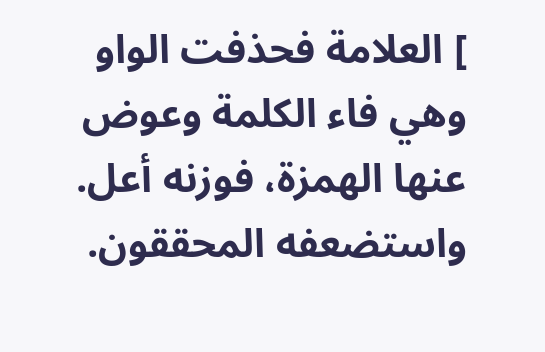] العلامة فحذفت الواو وهي فاء الكلمة وعوض عنها الهمزة، فوزنه أعل. واستضعفه المحققون.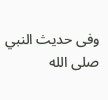وفى حديث النبي صلى الله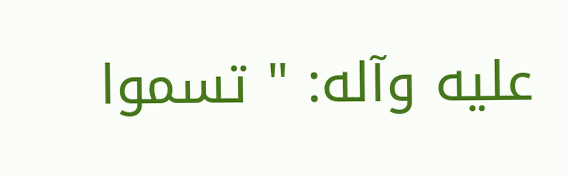عليه وآله: " تسموا